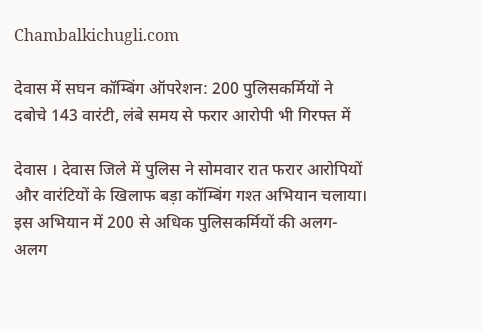Chambalkichugli.com

देवास में सघन कॉम्बिंग ऑपरेशन: 200 पुलिसकर्मियों ने दबोचे 143 वारंटी, लंबे समय से फरार आरोपी भी गिरफ्त में

देवास । देवास जिले में पुलिस ने सोमवार रात फरार आरोपियों और वारंटियों के खिलाफ बड़ा कॉम्बिंग गश्त अभियान चलाया। इस अभियान में 200 से अधिक पुलिसकर्मियों की अलग-अलग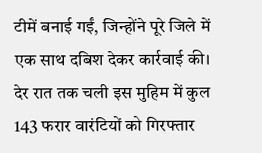टीमें बनाई गईं, जिन्होंने पूरे जिले में एक साथ दबिश देकर कार्रवाई की। देर रात तक चली इस मुहिम में कुल 143 फरार वारंटियों को गिरफ्तार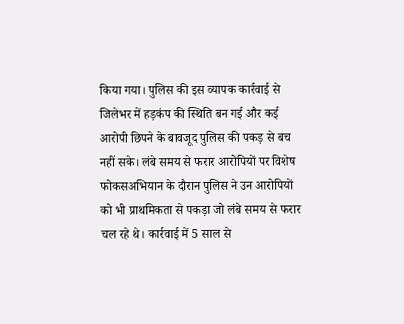किया गया। पुलिस की इस व्यापक कार्रवाई से जिलेभर में हड़कंप की स्थिति बन गई और कई आरोपी छिपने के बावजूद पुलिस की पकड़ से बच नहीं सके। लंबे समय से फरार आरोपियों पर विशेष फोकसअभियान के दौरान पुलिस ने उन आरोपियों को भी प्राथमिकता से पकड़ा जो लंबे समय से फरार चल रहे थे। कार्रवाई में 5 साल से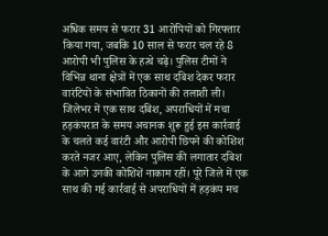अधिक समय से फरार 31 आरोपियों को गिरफ्तार किया गया, जबकि 10 साल से फरार चल रहे 8 आरोपी भी पुलिस के हत्थे चढ़े। पुलिस टीमों ने विभिन्न थाना क्षेत्रों में एक साथ दबिश देकर फरार वारंटियों के संभावित ठिकानों की तलाशी ली। जिलेभर में एक साथ दबिश, अपराधियों में मचा हड़कंपरात के समय अचानक शुरू हुई इस कार्रवाई के चलते कई वारंटी और आरोपी छिपने की कोशिश करते नजर आए, लेकिन पुलिस की लगातार दबिश के आगे उनकी कोशिशें नाकाम रहीं। पूरे जिले में एक साथ की गई कार्रवाई से अपराधियों में हड़कंप मच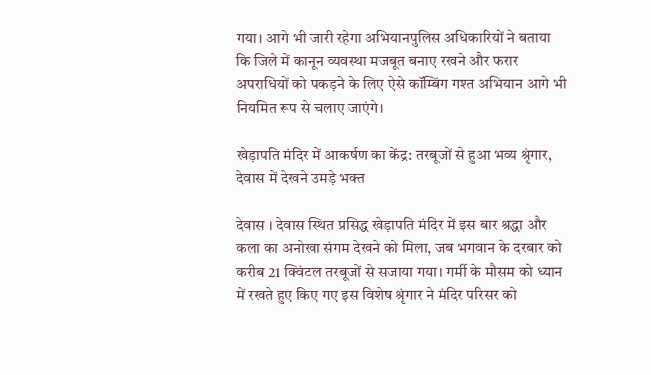गया। आगे भी जारी रहेगा अभियानपुलिस अधिकारियों ने बताया कि जिले में कानून व्यवस्था मजबूत बनाए रखने और फरार अपराधियों को पकड़ने के लिए ऐसे कॉम्बिंग गश्त अभियान आगे भी नियमित रूप से चलाए जाएंगे।

खेड़ापति मंदिर में आकर्षण का केंद्र: तरबूजों से हुआ भव्य श्रृंगार, देवास में देखने उमड़े भक्त

देवास । देवास स्थित प्रसिद्ध खेड़ापति मंदिर में इस बार श्रद्धा और कला का अनोखा संगम देखने को मिला, जब भगवान के दरबार को करीब 21 क्विंटल तरबूजों से सजाया गया। गर्मी के मौसम को ध्यान में रखते हुए किए गए इस विशेष श्रृंगार ने मंदिर परिसर को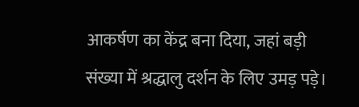आकर्षण का केंद्र बना दिया, जहां बड़ी संख्या में श्रद्धालु दर्शन के लिए उमड़ पड़े।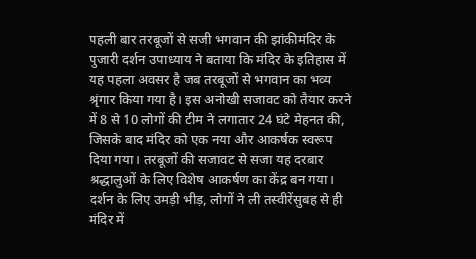पहली बार तरबूजों से सजी भगवान की झांकीमंदिर के पुजारी दर्शन उपाध्याय ने बताया कि मंदिर के इतिहास में यह पहला अवसर है जब तरबूजों से भगवान का भव्य श्रृंगार किया गया है। इस अनोखी सजावट को तैयार करने में 8 से 10 लोगों की टीम ने लगातार 24 घंटे मेहनत की, जिसके बाद मंदिर को एक नया और आकर्षक स्वरूप दिया गया। तरबूजों की सजावट से सजा यह दरबार श्रद्धालुओं के लिए विशेष आकर्षण का केंद्र बन गया। दर्शन के लिए उमड़ी भीड़, लोगों ने ली तस्वीरेंसुबह से ही मंदिर में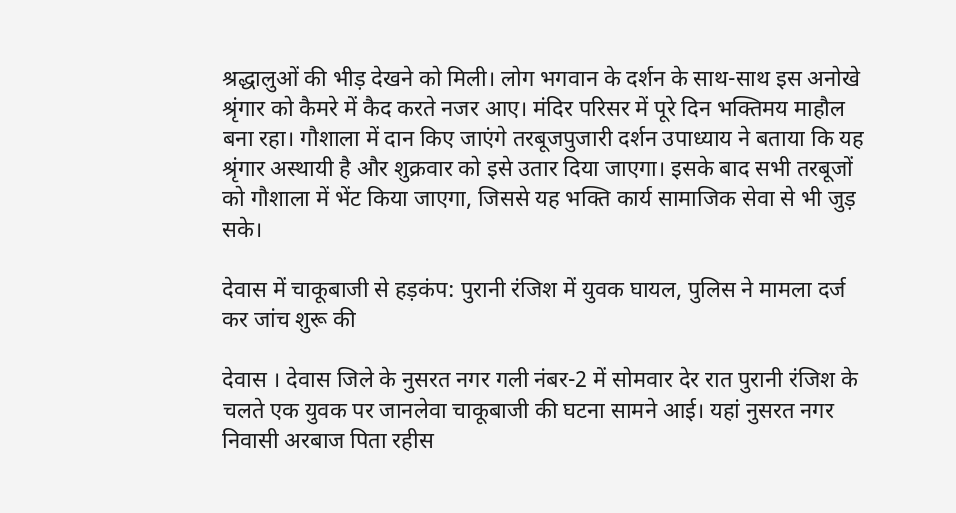श्रद्धालुओं की भीड़ देखने को मिली। लोग भगवान के दर्शन के साथ-साथ इस अनोखे श्रृंगार को कैमरे में कैद करते नजर आए। मंदिर परिसर में पूरे दिन भक्तिमय माहौल बना रहा। गौशाला में दान किए जाएंगे तरबूजपुजारी दर्शन उपाध्याय ने बताया कि यह श्रृंगार अस्थायी है और शुक्रवार को इसे उतार दिया जाएगा। इसके बाद सभी तरबूजों को गौशाला में भेंट किया जाएगा, जिससे यह भक्ति कार्य सामाजिक सेवा से भी जुड़ सके।

देवास में चाकूबाजी से हड़कंप: पुरानी रंजिश में युवक घायल, पुलिस ने मामला दर्ज कर जांच शुरू की

देवास । देवास जिले के नुसरत नगर गली नंबर-2 में सोमवार देर रात पुरानी रंजिश के चलते एक युवक पर जानलेवा चाकूबाजी की घटना सामने आई। यहां नुसरत नगर निवासी अरबाज पिता रहीस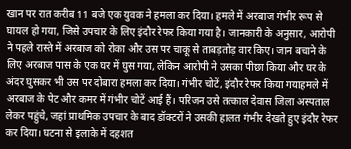खान पर रात करीब 11 बजे एक युवक ने हमला कर दिया। हमले में अरबाज गंभीर रूप से घायल हो गया, जिसे उपचार के लिए इंदौर रेफर किया गया है। जानकारी के अनुसार, आरोपी ने पहले रास्ते में अरबाज को रोका और उस पर चाकू से ताबड़तोड़ वार किए। जान बचाने के लिए अरबाज पास के एक घर में घुस गया, लेकिन आरोपी ने उसका पीछा किया और घर के अंदर घुसकर भी उस पर दोबारा हमला कर दिया। गंभीर चोटें, इंदौर रेफर किया गयाहमले में अरबाज के पेट और कमर में गंभीर चोटें आई हैं। परिजन उसे तत्काल देवास जिला अस्पताल लेकर पहुंचे, जहां प्राथमिक उपचार के बाद डॉक्टरों ने उसकी हालत गंभीर देखते हुए इंदौर रेफर कर दिया। घटना से इलाके में दहशत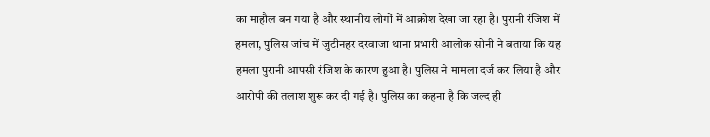का माहौल बन गया है और स्थानीय लोगों में आक्रोश देखा जा रहा है। पुरानी रंजिश में हमला, पुलिस जांच में जुटीनहर दरवाजा थाना प्रभारी आलोक सोनी ने बताया कि यह हमला पुरानी आपसी रंजिश के कारण हुआ है। पुलिस ने मामला दर्ज कर लिया है और आरोपी की तलाश शुरू कर दी गई है। पुलिस का कहना है कि जल्द ही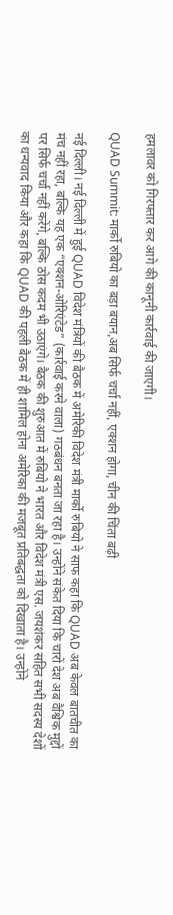हमलावर को गिरफ्तार कर आगे की कानूनी कार्रवाई की जाएगी।

QUAD Summit: मार्को रुबियो का बड़ा बयान,अब सिर्फ चर्चा नहीं, एक्शन होगा, चीन की चिंता बढ़ी

नई दिल्ली। नई दिल्ली में हुई QUAD विदेश मंत्रियों की बैठक में अमेरिकी विदेश मंत्री मार्को रुबियो ने साफ कहा कि QUAD अब केवल बातचीत का मंच नहीं रहा, बल्कि यह एक “एक्शन-ओरिएंटेड” (कार्रवाई करने वाला) गठबंधन बनता जा रहा है। उन्होंने संकेत दिया कि चारों देश अब वैश्विक मुद्दों पर सिर्फ चर्चा नहीं करेंगे, बल्कि ठोस कदम भी उठाएंगे। बैठक की शुरुआत में रुबियो ने भारत और विदेश मंत्री एस. जयशंकर सहित सभी सदस्य देशों का धन्यवाद किया और कहा कि QUAD की पहली बैठक में ही शामिल होना अमेरिका की मजबूत प्रतिबद्धता को दिखाता है। उन्होंने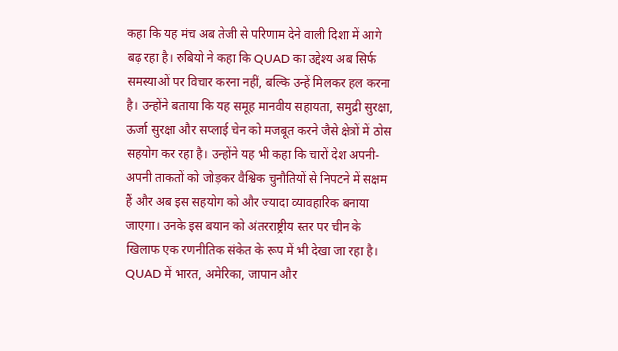कहा कि यह मंच अब तेजी से परिणाम देने वाली दिशा में आगे बढ़ रहा है। रुबियो ने कहा कि QUAD का उद्देश्य अब सिर्फ समस्याओं पर विचार करना नहीं, बल्कि उन्हें मिलकर हल करना है। उन्होंने बताया कि यह समूह मानवीय सहायता, समुद्री सुरक्षा, ऊर्जा सुरक्षा और सप्लाई चेन को मजबूत करने जैसे क्षेत्रों में ठोस सहयोग कर रहा है। उन्होंने यह भी कहा कि चारों देश अपनी-अपनी ताकतों को जोड़कर वैश्विक चुनौतियों से निपटने में सक्षम हैं और अब इस सहयोग को और ज्यादा व्यावहारिक बनाया जाएगा। उनके इस बयान को अंतरराष्ट्रीय स्तर पर चीन के खिलाफ एक रणनीतिक संकेत के रूप में भी देखा जा रहा है। QUAD में भारत, अमेरिका, जापान और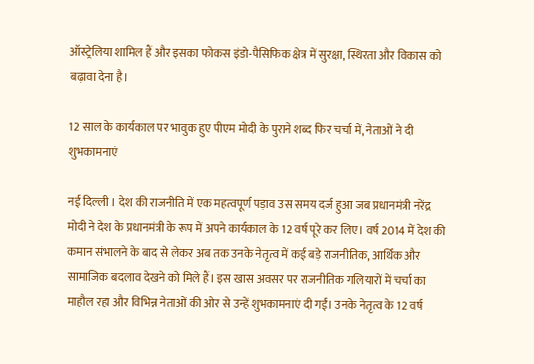ऑस्ट्रेलिया शामिल हैं और इसका फोकस इंडो-पैसिफिक क्षेत्र में सुरक्षा, स्थिरता और विकास को बढ़ावा देना है।

12 साल के कार्यकाल पर भावुक हुए पीएम मोदी के पुराने शब्द फिर चर्चा में, नेताओं ने दी शुभकामनाएं

नई दिल्ली । देश की राजनीति में एक महत्वपूर्ण पड़ाव उस समय दर्ज हुआ जब प्रधानमंत्री नरेंद्र मोदी ने देश के प्रधानमंत्री के रूप में अपने कार्यकाल के 12 वर्ष पूरे कर लिए। वर्ष 2014 में देश की कमान संभालने के बाद से लेकर अब तक उनके नेतृत्व में कई बड़े राजनीतिक, आर्थिक और सामाजिक बदलाव देखने को मिले हैं। इस खास अवसर पर राजनीतिक गलियारों में चर्चा का माहौल रहा और विभिन्न नेताओं की ओर से उन्हें शुभकामनाएं दी गईं। उनके नेतृत्व के 12 वर्ष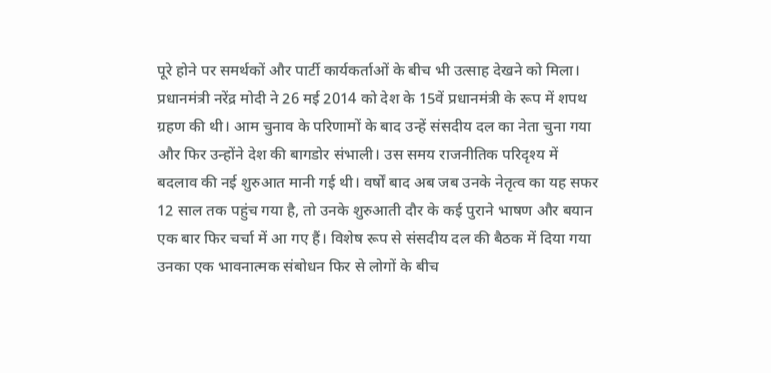पूरे होने पर समर्थकों और पार्टी कार्यकर्ताओं के बीच भी उत्साह देखने को मिला। प्रधानमंत्री नरेंद्र मोदी ने 26 मई 2014 को देश के 15वें प्रधानमंत्री के रूप में शपथ ग्रहण की थी। आम चुनाव के परिणामों के बाद उन्हें संसदीय दल का नेता चुना गया और फिर उन्होंने देश की बागडोर संभाली। उस समय राजनीतिक परिदृश्य में बदलाव की नई शुरुआत मानी गई थी। वर्षों बाद अब जब उनके नेतृत्व का यह सफर 12 साल तक पहुंच गया है, तो उनके शुरुआती दौर के कई पुराने भाषण और बयान एक बार फिर चर्चा में आ गए हैं। विशेष रूप से संसदीय दल की बैठक में दिया गया उनका एक भावनात्मक संबोधन फिर से लोगों के बीच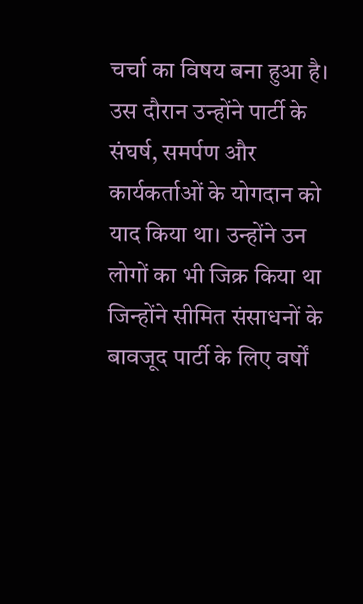चर्चा का विषय बना हुआ है। उस दौरान उन्होंने पार्टी के संघर्ष, समर्पण और कार्यकर्ताओं के योगदान को याद किया था। उन्होंने उन लोगों का भी जिक्र किया था जिन्होंने सीमित संसाधनों के बावजूद पार्टी के लिए वर्षों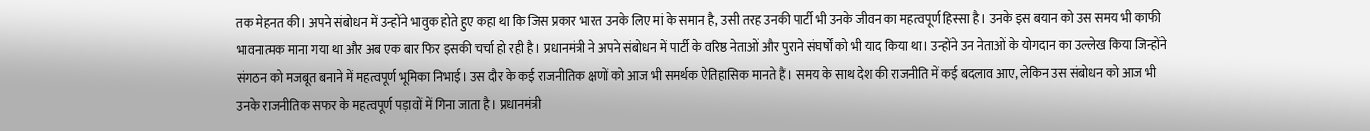तक मेहनत की। अपने संबोधन में उन्होंने भावुक होते हुए कहा था कि जिस प्रकार भारत उनके लिए मां के समान है, उसी तरह उनकी पार्टी भी उनके जीवन का महत्वपूर्ण हिस्सा है। उनके इस बयान को उस समय भी काफी भावनात्मक माना गया था और अब एक बार फिर इसकी चर्चा हो रही है। प्रधानमंत्री ने अपने संबोधन में पार्टी के वरिष्ठ नेताओं और पुराने संघर्षों को भी याद किया था। उन्होंने उन नेताओं के योगदान का उल्लेख किया जिन्होंने संगठन को मजबूत बनाने में महत्वपूर्ण भूमिका निभाई। उस दौर के कई राजनीतिक क्षणों को आज भी समर्थक ऐतिहासिक मानते हैं। समय के साथ देश की राजनीति में कई बदलाव आए, लेकिन उस संबोधन को आज भी उनके राजनीतिक सफर के महत्वपूर्ण पड़ावों में गिना जाता है। प्रधानमंत्री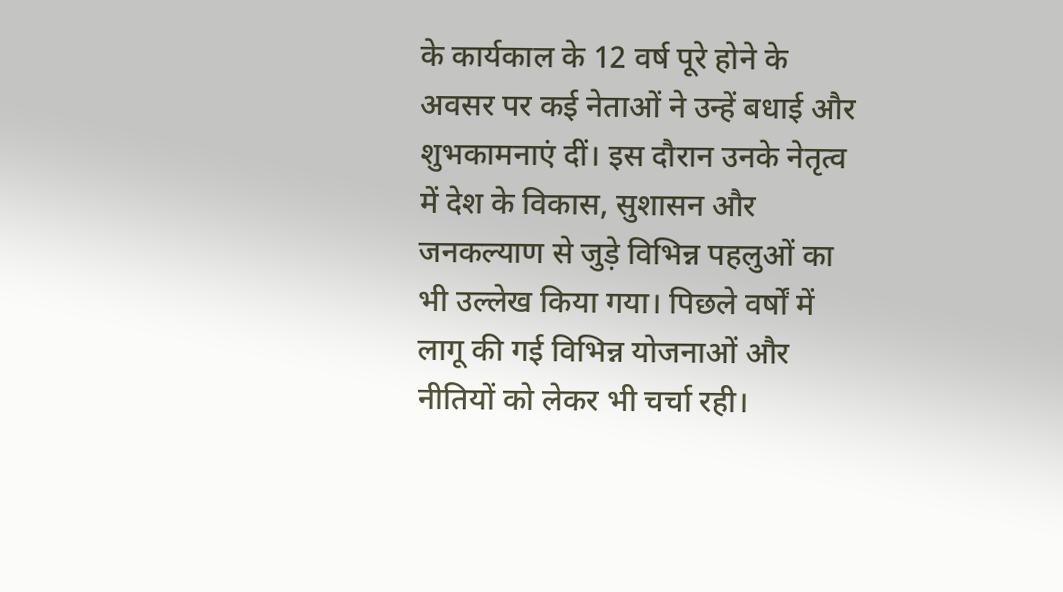के कार्यकाल के 12 वर्ष पूरे होने के अवसर पर कई नेताओं ने उन्हें बधाई और शुभकामनाएं दीं। इस दौरान उनके नेतृत्व में देश के विकास, सुशासन और जनकल्याण से जुड़े विभिन्न पहलुओं का भी उल्लेख किया गया। पिछले वर्षों में लागू की गई विभिन्न योजनाओं और नीतियों को लेकर भी चर्चा रही।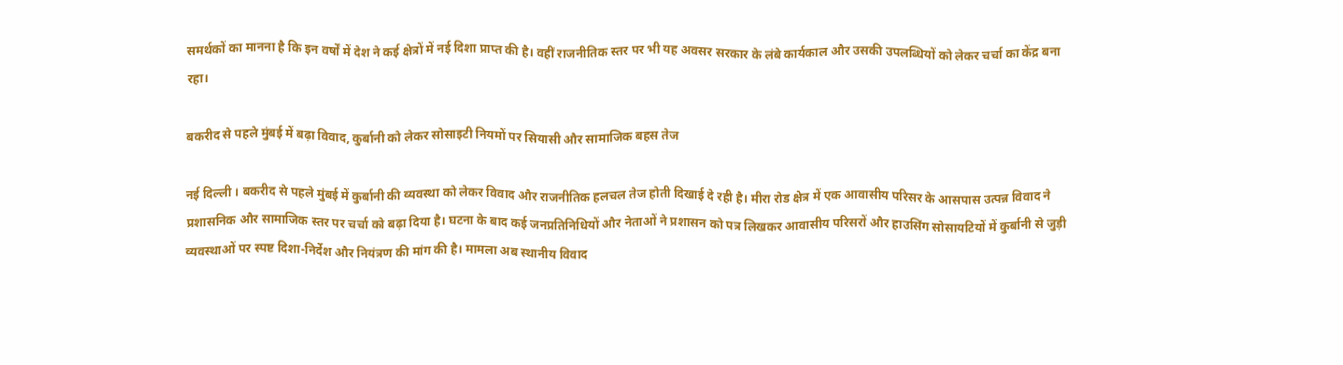समर्थकों का मानना है कि इन वर्षों में देश ने कई क्षेत्रों में नई दिशा प्राप्त की है। वहीं राजनीतिक स्तर पर भी यह अवसर सरकार के लंबे कार्यकाल और उसकी उपलब्धियों को लेकर चर्चा का केंद्र बना रहा।

बकरीद से पहले मुंबई में बढ़ा विवाद, कुर्बानी को लेकर सोसाइटी नियमों पर सियासी और सामाजिक बहस तेज

नई दिल्ली । बकरीद से पहले मुंबई में कुर्बानी की व्यवस्था को लेकर विवाद और राजनीतिक हलचल तेज होती दिखाई दे रही है। मीरा रोड क्षेत्र में एक आवासीय परिसर के आसपास उत्पन्न विवाद ने प्रशासनिक और सामाजिक स्तर पर चर्चा को बढ़ा दिया है। घटना के बाद कई जनप्रतिनिधियों और नेताओं ने प्रशासन को पत्र लिखकर आवासीय परिसरों और हाउसिंग सोसायटियों में कुर्बानी से जुड़ी व्यवस्थाओं पर स्पष्ट दिशा-निर्देश और नियंत्रण की मांग की है। मामला अब स्थानीय विवाद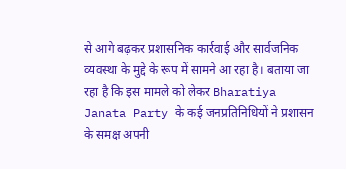से आगे बढ़कर प्रशासनिक कार्रवाई और सार्वजनिक व्यवस्था के मुद्दे के रूप में सामने आ रहा है। बताया जा रहा है कि इस मामले को लेकर Bharatiya Janata Party के कई जनप्रतिनिधियों ने प्रशासन के समक्ष अपनी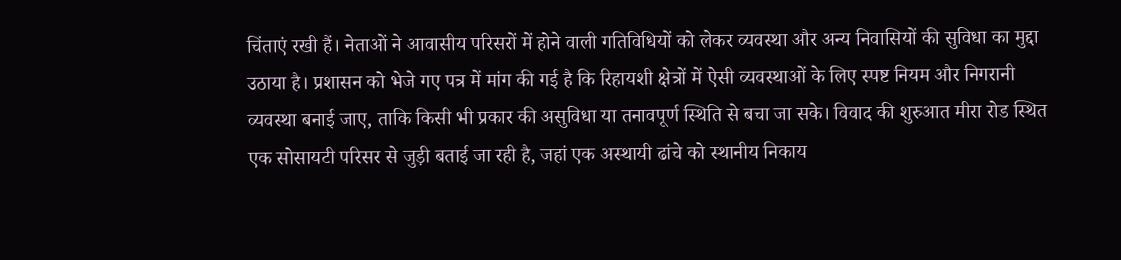चिंताएं रखी हैं। नेताओं ने आवासीय परिसरों में होने वाली गतिविधियों को लेकर व्यवस्था और अन्य निवासियों की सुविधा का मुद्दा उठाया है। प्रशासन को भेजे गए पत्र में मांग की गई है कि रिहायशी क्षेत्रों में ऐसी व्यवस्थाओं के लिए स्पष्ट नियम और निगरानी व्यवस्था बनाई जाए, ताकि किसी भी प्रकार की असुविधा या तनावपूर्ण स्थिति से बचा जा सके। विवाद की शुरुआत मीरा रोड स्थित एक सोसायटी परिसर से जुड़ी बताई जा रही है, जहां एक अस्थायी ढांचे को स्थानीय निकाय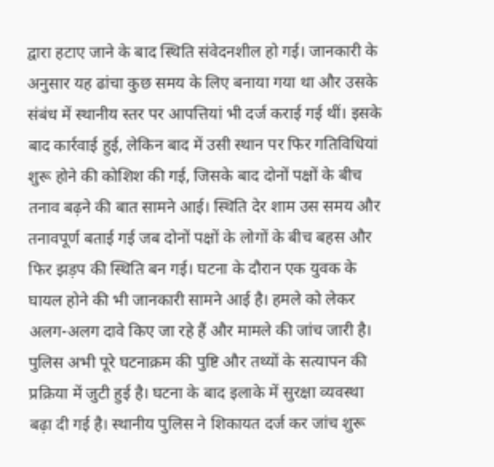द्वारा हटाए जाने के बाद स्थिति संवेदनशील हो गई। जानकारी के अनुसार यह ढांचा कुछ समय के लिए बनाया गया था और उसके संबंध में स्थानीय स्तर पर आपत्तियां भी दर्ज कराई गई थीं। इसके बाद कार्रवाई हुई, लेकिन बाद में उसी स्थान पर फिर गतिविधियां शुरू होने की कोशिश की गई, जिसके बाद दोनों पक्षों के बीच तनाव बढ़ने की बात सामने आई। स्थिति देर शाम उस समय और तनावपूर्ण बताई गई जब दोनों पक्षों के लोगों के बीच बहस और फिर झड़प की स्थिति बन गई। घटना के दौरान एक युवक के घायल होने की भी जानकारी सामने आई है। हमले को लेकर अलग-अलग दावे किए जा रहे हैं और मामले की जांच जारी है। पुलिस अभी पूरे घटनाक्रम की पुष्टि और तथ्यों के सत्यापन की प्रक्रिया में जुटी हुई है। घटना के बाद इलाके में सुरक्षा व्यवस्था बढ़ा दी गई है। स्थानीय पुलिस ने शिकायत दर्ज कर जांच शुरू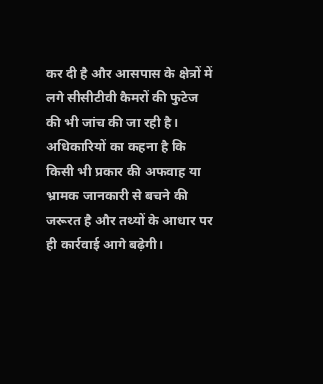कर दी है और आसपास के क्षेत्रों में लगे सीसीटीवी कैमरों की फुटेज की भी जांच की जा रही है। अधिकारियों का कहना है कि किसी भी प्रकार की अफवाह या भ्रामक जानकारी से बचने की जरूरत है और तथ्यों के आधार पर ही कार्रवाई आगे बढ़ेगी।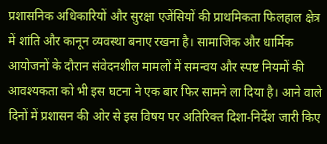प्रशासनिक अधिकारियों और सुरक्षा एजेंसियों की प्राथमिकता फिलहाल क्षेत्र में शांति और कानून व्यवस्था बनाए रखना है। सामाजिक और धार्मिक आयोजनों के दौरान संवेदनशील मामलों में समन्वय और स्पष्ट नियमों की आवश्यकता को भी इस घटना ने एक बार फिर सामने ला दिया है। आने वाले दिनों में प्रशासन की ओर से इस विषय पर अतिरिक्त दिशा-निर्देश जारी किए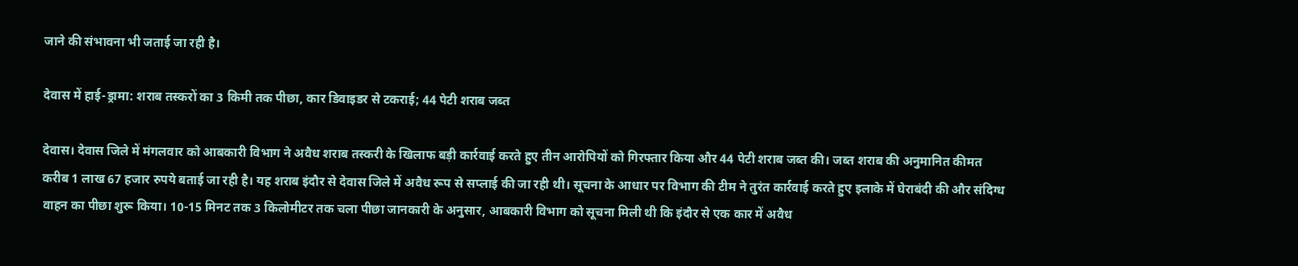जाने की संभावना भी जताई जा रही है।

देवास में हाई-ड्रामा: शराब तस्करों का 3 किमी तक पीछा, कार डिवाइडर से टकराई; 44 पेटी शराब जब्त

देवास। देवास जिले में मंगलवार को आबकारी विभाग ने अवैध शराब तस्करी के खिलाफ बड़ी कार्रवाई करते हुए तीन आरोपियों को गिरफ्तार किया और 44 पेटी शराब जब्त की। जब्त शराब की अनुमानित कीमत करीब 1 लाख 67 हजार रुपये बताई जा रही है। यह शराब इंदौर से देवास जिले में अवैध रूप से सप्लाई की जा रही थी। सूचना के आधार पर विभाग की टीम ने तुरंत कार्रवाई करते हुए इलाके में घेराबंदी की और संदिग्ध वाहन का पीछा शुरू किया। 10-15 मिनट तक 3 किलोमीटर तक चला पीछा जानकारी के अनुसार, आबकारी विभाग को सूचना मिली थी कि इंदौर से एक कार में अवैध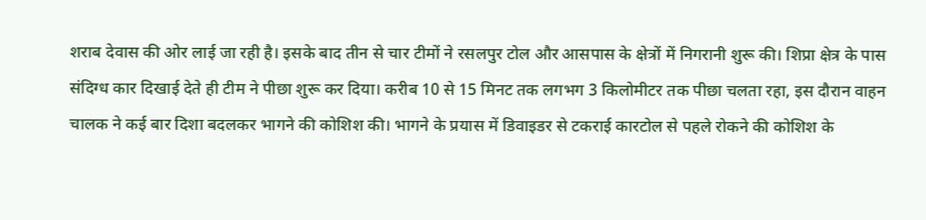शराब देवास की ओर लाई जा रही है। इसके बाद तीन से चार टीमों ने रसलपुर टोल और आसपास के क्षेत्रों में निगरानी शुरू की। शिप्रा क्षेत्र के पास संदिग्ध कार दिखाई देते ही टीम ने पीछा शुरू कर दिया। करीब 10 से 15 मिनट तक लगभग 3 किलोमीटर तक पीछा चलता रहा, इस दौरान वाहन चालक ने कई बार दिशा बदलकर भागने की कोशिश की। भागने के प्रयास में डिवाइडर से टकराई कारटोल से पहले रोकने की कोशिश के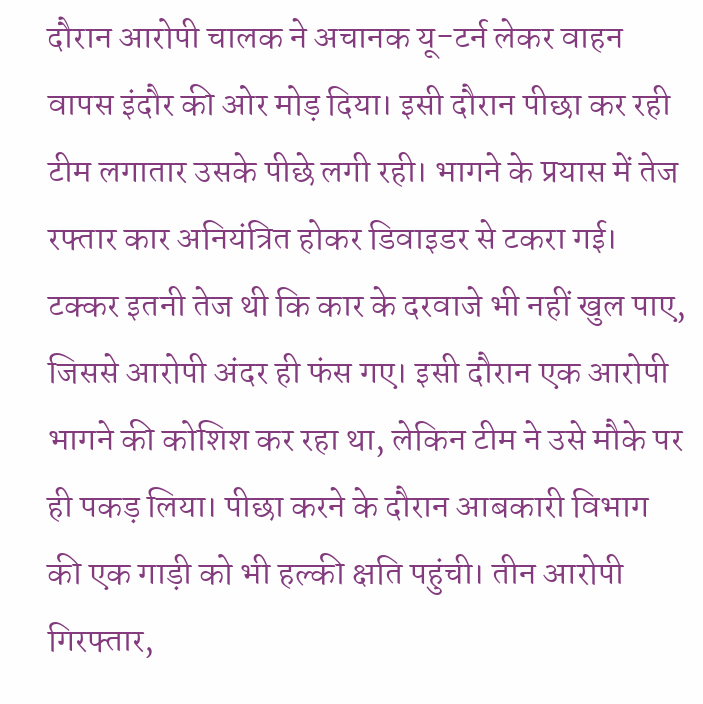दौरान आरोपी चालक ने अचानक यू-टर्न लेकर वाहन वापस इंदौर की ओर मोड़ दिया। इसी दौरान पीछा कर रही टीम लगातार उसके पीछे लगी रही। भागने के प्रयास में तेज रफ्तार कार अनियंत्रित होकर डिवाइडर से टकरा गई। टक्कर इतनी तेज थी कि कार के दरवाजे भी नहीं खुल पाए, जिससे आरोपी अंदर ही फंस गए। इसी दौरान एक आरोपी भागने की कोशिश कर रहा था, लेकिन टीम ने उसे मौके पर ही पकड़ लिया। पीछा करने के दौरान आबकारी विभाग की एक गाड़ी को भी हल्की क्षति पहुंची। तीन आरोपी गिरफ्तार,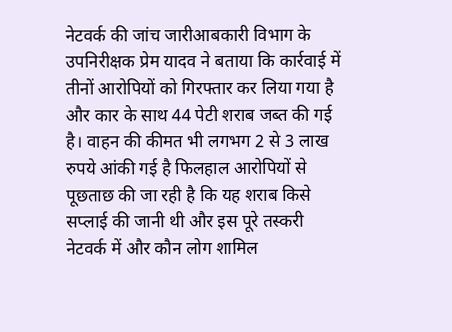नेटवर्क की जांच जारीआबकारी विभाग के उपनिरीक्षक प्रेम यादव ने बताया कि कार्रवाई में तीनों आरोपियों को गिरफ्तार कर लिया गया है और कार के साथ 44 पेटी शराब जब्त की गई है। वाहन की कीमत भी लगभग 2 से 3 लाख रुपये आंकी गई है फिलहाल आरोपियों से पूछताछ की जा रही है कि यह शराब किसे सप्लाई की जानी थी और इस पूरे तस्करी नेटवर्क में और कौन लोग शामिल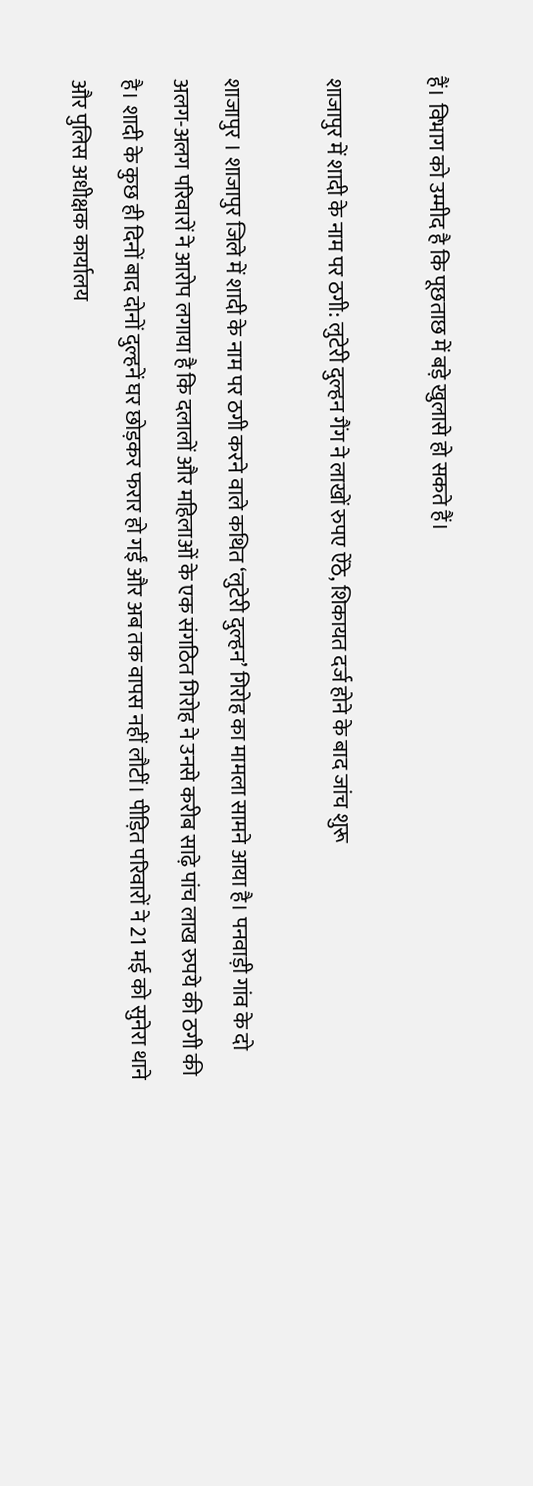हैं। विभाग को उम्मीद है कि पूछताछ में बड़े खुलासे हो सकते हैं।

शाजापुर में शादी के नाम पर ठगी: लुटेरी दुल्हन गैंग ने लाखों रुपए ऐंठे, शिकायत दर्ज होने के बाद जांच शुरू

शाजापुर । शाजापुर जिले में शादी के नाम पर ठगी करने वाले कथित ‘लुटेरी दुल्हन’ गिरोह का मामला सामने आया है। पनवाड़ी गांव के दो अलग-अलग परिवारों ने आरोप लगाया है कि दलालों और महिलाओं के एक संगठित गिरोह ने उनसे करीब साढ़े पांच लाख रुपये की ठगी की है। शादी के कुछ ही दिनों बाद दोनों दुल्हनें घर छोड़कर फरार हो गईं और अब तक वापस नहीं लौटीं। पीड़ित परिवारों ने 21 मई को सुनेरा थाने और पुलिस अधीक्षक कार्यालय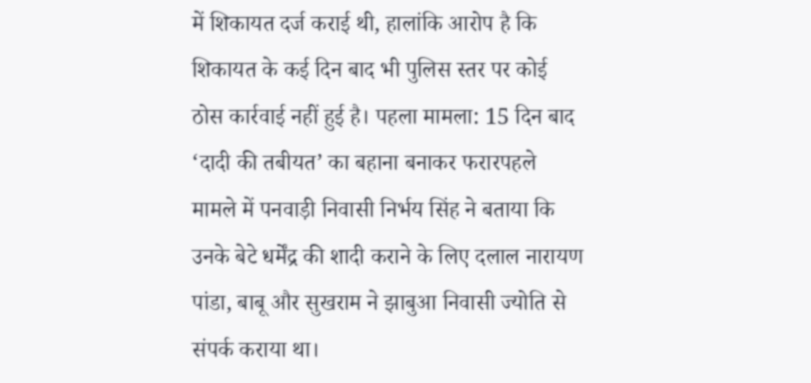में शिकायत दर्ज कराई थी, हालांकि आरोप है कि शिकायत के कई दिन बाद भी पुलिस स्तर पर कोई ठोस कार्रवाई नहीं हुई है। पहला मामला: 15 दिन बाद ‘दादी की तबीयत’ का बहाना बनाकर फरारपहले मामले में पनवाड़ी निवासी निर्भय सिंह ने बताया कि उनके बेटे धर्मेंद्र की शादी कराने के लिए दलाल नारायण पांडा, बाबू और सुखराम ने झाबुआ निवासी ज्योति से संपर्क कराया था।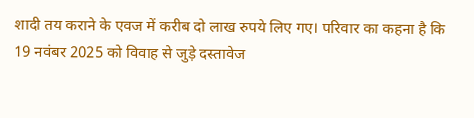शादी तय कराने के एवज में करीब दो लाख रुपये लिए गए। परिवार का कहना है कि 19 नवंबर 2025 को विवाह से जुड़े दस्तावेज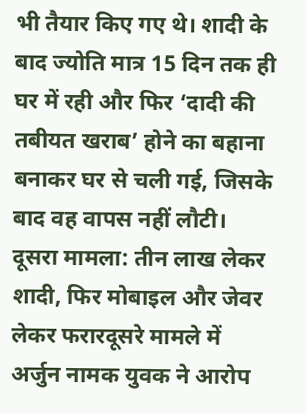भी तैयार किए गए थे। शादी के बाद ज्योति मात्र 15 दिन तक ही घर में रही और फिर ‘दादी की तबीयत खराब’ होने का बहाना बनाकर घर से चली गई, जिसके बाद वह वापस नहीं लौटी। दूसरा मामला: तीन लाख लेकर शादी, फिर मोबाइल और जेवर लेकर फरारदूसरे मामले में अर्जुन नामक युवक ने आरोप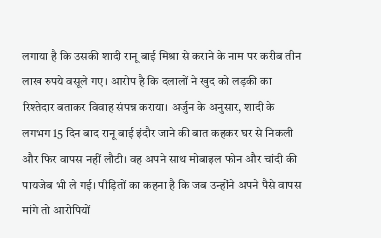लगाया है कि उसकी शादी रानू बाई मिश्रा से कराने के नाम पर करीब तीन लाख रुपये वसूले गए। आरोप है कि दलालों ने खुद को लड़की का रिश्तेदार बताकर विवाह संपन्न कराया। अर्जुन के अनुसार, शादी के लगभग 15 दिन बाद रानू बाई इंदौर जाने की बात कहकर घर से निकली और फिर वापस नहीं लौटी। वह अपने साथ मोबाइल फोन और चांदी की पायजेब भी ले गई। पीड़ितों का कहना है कि जब उन्होंने अपने पैसे वापस मांगे तो आरोपियों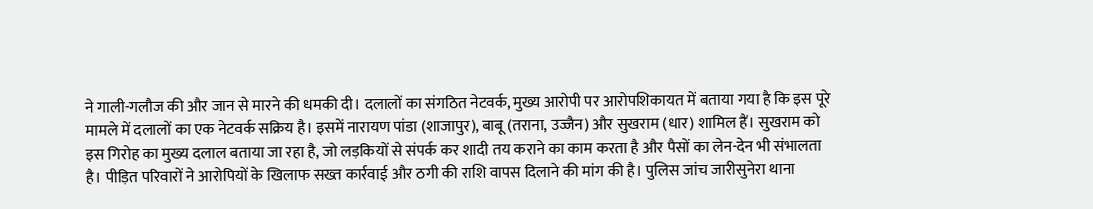ने गाली-गलौज की और जान से मारने की धमकी दी। दलालों का संगठित नेटवर्क, मुख्य आरोपी पर आरोपशिकायत में बताया गया है कि इस पूरे मामले में दलालों का एक नेटवर्क सक्रिय है। इसमें नारायण पांडा (शाजापुर), बाबू (तराना, उज्जैन) और सुखराम (धार) शामिल हैं। सुखराम को इस गिरोह का मुख्य दलाल बताया जा रहा है, जो लड़कियों से संपर्क कर शादी तय कराने का काम करता है और पैसों का लेन-देन भी संभालता है। पीड़ित परिवारों ने आरोपियों के खिलाफ सख्त कार्रवाई और ठगी की राशि वापस दिलाने की मांग की है। पुलिस जांच जारीसुनेरा थाना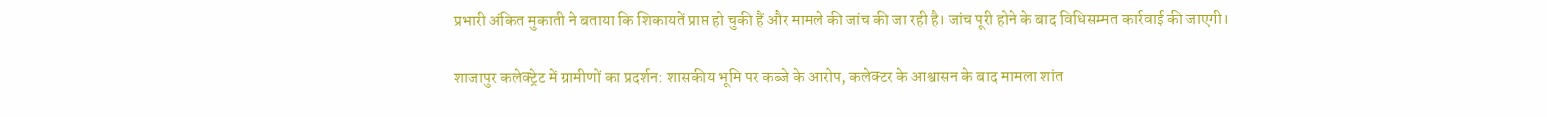प्रभारी अंकित मुकाती ने बताया कि शिकायतें प्राप्त हो चुकी हैं और मामले की जांच की जा रही है। जांच पूरी होने के बाद विधिसम्मत कार्रवाई की जाएगी।

शाजापुर कलेक्ट्रेट में ग्रामीणों का प्रदर्शन: शासकीय भूमि पर कब्जे के आरोप, कलेक्टर के आश्वासन के बाद मामला शांत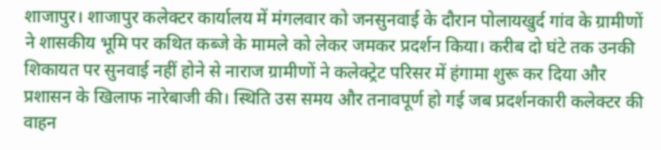शाजापुर। शाजापुर कलेक्टर कार्यालय में मंगलवार को जनसुनवाई के दौरान पोलायखुर्द गांव के ग्रामीणों ने शासकीय भूमि पर कथित कब्जे के मामले को लेकर जमकर प्रदर्शन किया। करीब दो घंटे तक उनकी शिकायत पर सुनवाई नहीं होने से नाराज ग्रामीणों ने कलेक्ट्रेट परिसर में हंगामा शुरू कर दिया और प्रशासन के खिलाफ नारेबाजी की। स्थिति उस समय और तनावपूर्ण हो गई जब प्रदर्शनकारी कलेक्टर की वाहन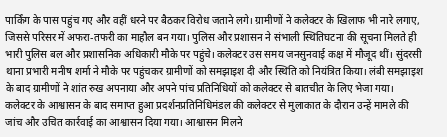पार्किंग के पास पहुंच गए और वहीं धरने पर बैठकर विरोध जताने लगे। ग्रामीणों ने कलेक्टर के खिलाफ भी नारे लगाए, जिससे परिसर में अफरा-तफरी का माहौल बन गया। पुलिस और प्रशासन ने संभाली स्थितिघटना की सूचना मिलते ही भारी पुलिस बल और प्रशासनिक अधिकारी मौके पर पहुंचे। कलेक्टर उस समय जनसुनवाई कक्ष में मौजूद थीं। सुंदरसी थाना प्रभारी मनीष शर्मा ने मौके पर पहुंचकर ग्रामीणों को समझाइश दी और स्थिति को नियंत्रित किया। लंबी समझाइश के बाद ग्रामीणों ने शांत रुख अपनाया और अपने पांच प्रतिनिधियों को कलेक्टर से बातचीत के लिए भेजा गया। कलेक्टर के आश्वासन के बाद समाप्त हुआ प्रदर्शनप्रतिनिधिमंडल की कलेक्टर से मुलाकात के दौरान उन्हें मामले की जांच और उचित कार्रवाई का आश्वासन दिया गया। आश्वासन मिलने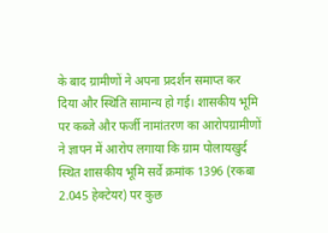के बाद ग्रामीणों ने अपना प्रदर्शन समाप्त कर दिया और स्थिति सामान्य हो गई। शासकीय भूमि पर कब्जे और फर्जी नामांतरण का आरोपग्रामीणों ने ज्ञापन में आरोप लगाया कि ग्राम पोलायखुर्द स्थित शासकीय भूमि सर्वे क्रमांक 1396 (रकबा 2.045 हेक्टेयर) पर कुछ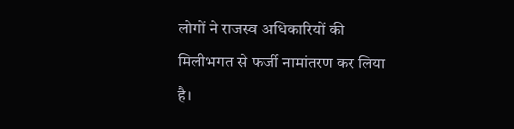लोगों ने राजस्व अधिकारियों की मिलीभगत से फर्जी नामांतरण कर लिया है।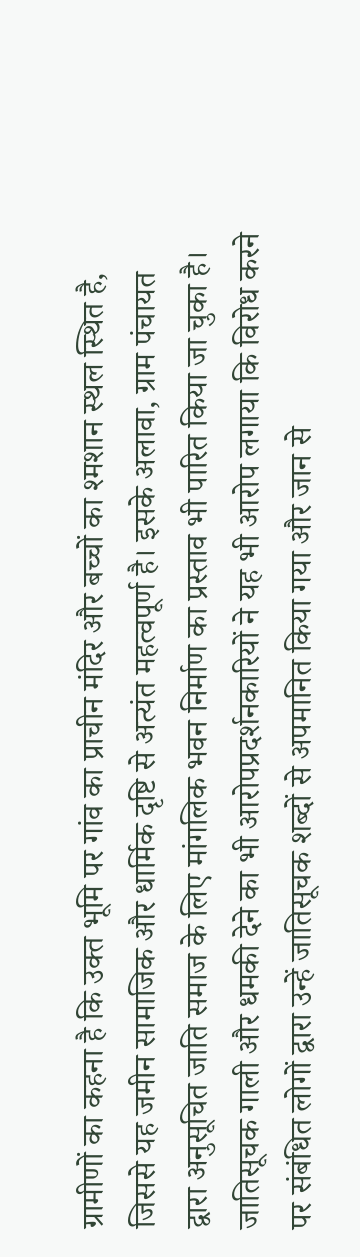ग्रामीणों का कहना है कि उक्त भूमि पर गांव का प्राचीन मंदिर और बच्चों का श्मशान स्थल स्थित है, जिससे यह जमीन सामाजिक और धार्मिक दृष्टि से अत्यंत महत्वपूर्ण है। इसके अलावा, ग्राम पंचायत द्वारा अनुसूचित जाति समाज के लिए मांगलिक भवन निर्माण का प्रस्ताव भी पारित किया जा चुका है। जातिसूचक गाली और धमकी देने का भी आरोपप्रदर्शनकारियों ने यह भी आरोप लगाया कि विरोध करने पर संबंधित लोगों द्वारा उन्हें जातिसूचक शब्दों से अपमानित किया गया और जान से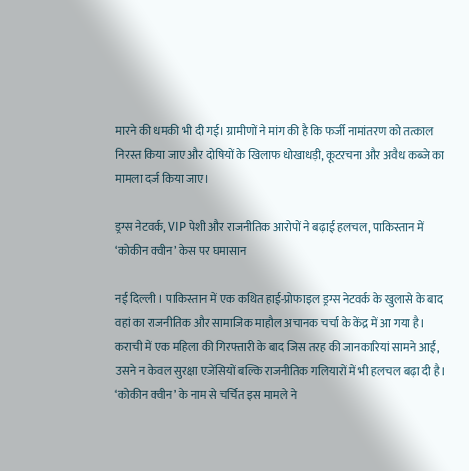मारने की धमकी भी दी गई। ग्रामीणों ने मांग की है कि फर्जी नामांतरण को तत्काल निरस्त किया जाए और दोषियों के खिलाफ धोखाधड़ी, कूटरचना और अवैध कब्जे का मामला दर्ज किया जाए।

ड्रग्स नेटवर्क, VIP पेशी और राजनीतिक आरोपों ने बढ़ाई हलचल, पाकिस्तान में ‘कोकीन क्वीन’ केस पर घमासान

नई दिल्ली । पाकिस्तान में एक कथित हाई-प्रोफाइल ड्रग्स नेटवर्क के खुलासे के बाद वहां का राजनीतिक और सामाजिक माहौल अचानक चर्चा के केंद्र में आ गया है। कराची में एक महिला की गिरफ्तारी के बाद जिस तरह की जानकारियां सामने आईं, उसने न केवल सुरक्षा एजेंसियों बल्कि राजनीतिक गलियारों में भी हलचल बढ़ा दी है। ‘कोकीन क्वीन’ के नाम से चर्चित इस मामले ने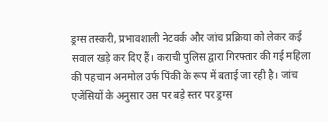ड्रग्स तस्करी, प्रभावशाली नेटवर्क और जांच प्रक्रिया को लेकर कई सवाल खड़े कर दिए हैं। कराची पुलिस द्वारा गिरफ्तार की गई महिला की पहचान अनमोल उर्फ पिंकी के रूप में बताई जा रही है। जांच एजेंसियों के अनुसार उस पर बड़े स्तर पर ड्रग्स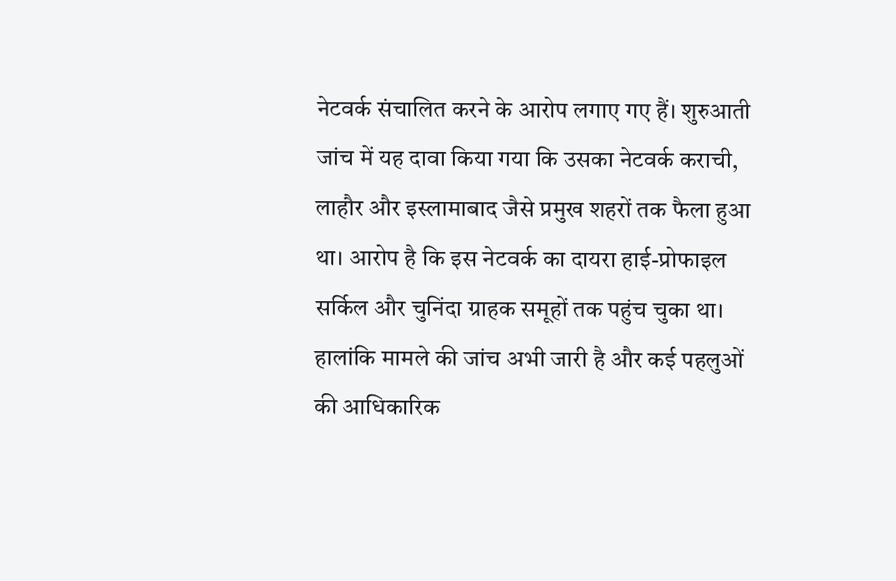नेटवर्क संचालित करने के आरोप लगाए गए हैं। शुरुआती जांच में यह दावा किया गया कि उसका नेटवर्क कराची, लाहौर और इस्लामाबाद जैसे प्रमुख शहरों तक फैला हुआ था। आरोप है कि इस नेटवर्क का दायरा हाई-प्रोफाइल सर्किल और चुनिंदा ग्राहक समूहों तक पहुंच चुका था। हालांकि मामले की जांच अभी जारी है और कई पहलुओं की आधिकारिक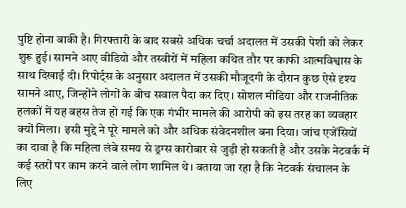पुष्टि होना बाकी है। गिरफ्तारी के बाद सबसे अधिक चर्चा अदालत में उसकी पेशी को लेकर शुरू हुई। सामने आए वीडियो और तस्वीरों में महिला कथित तौर पर काफी आत्मविश्वास के साथ दिखाई दी। रिपोर्ट्स के अनुसार अदालत में उसकी मौजूदगी के दौरान कुछ ऐसे दृश्य सामने आए, जिन्होंने लोगों के बीच सवाल पैदा कर दिए। सोशल मीडिया और राजनीतिक हलकों में यह बहस तेज हो गई कि एक गंभीर मामले की आरोपी को इस तरह का व्यवहार क्यों मिला। इसी मुद्दे ने पूरे मामले को और अधिक संवेदनशील बना दिया। जांच एजेंसियों का दावा है कि महिला लंबे समय से ड्रग्स कारोबार से जुड़ी हो सकती है और उसके नेटवर्क में कई स्तरों पर काम करने वाले लोग शामिल थे। बताया जा रहा है कि नेटवर्क संचालन के लिए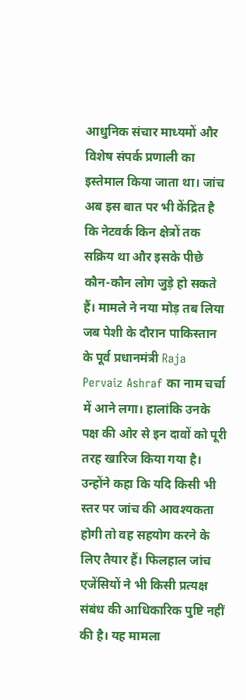आधुनिक संचार माध्यमों और विशेष संपर्क प्रणाली का इस्तेमाल किया जाता था। जांच अब इस बात पर भी केंद्रित है कि नेटवर्क किन क्षेत्रों तक सक्रिय था और इसके पीछे कौन-कौन लोग जुड़े हो सकते हैं। मामले ने नया मोड़ तब लिया जब पेशी के दौरान पाकिस्तान के पूर्व प्रधानमंत्री Raja Pervaiz Ashraf का नाम चर्चा में आने लगा। हालांकि उनके पक्ष की ओर से इन दावों को पूरी तरह खारिज किया गया है। उन्होंने कहा कि यदि किसी भी स्तर पर जांच की आवश्यकता होगी तो वह सहयोग करने के लिए तैयार हैं। फिलहाल जांच एजेंसियों ने भी किसी प्रत्यक्ष संबंध की आधिकारिक पुष्टि नहीं की है। यह मामला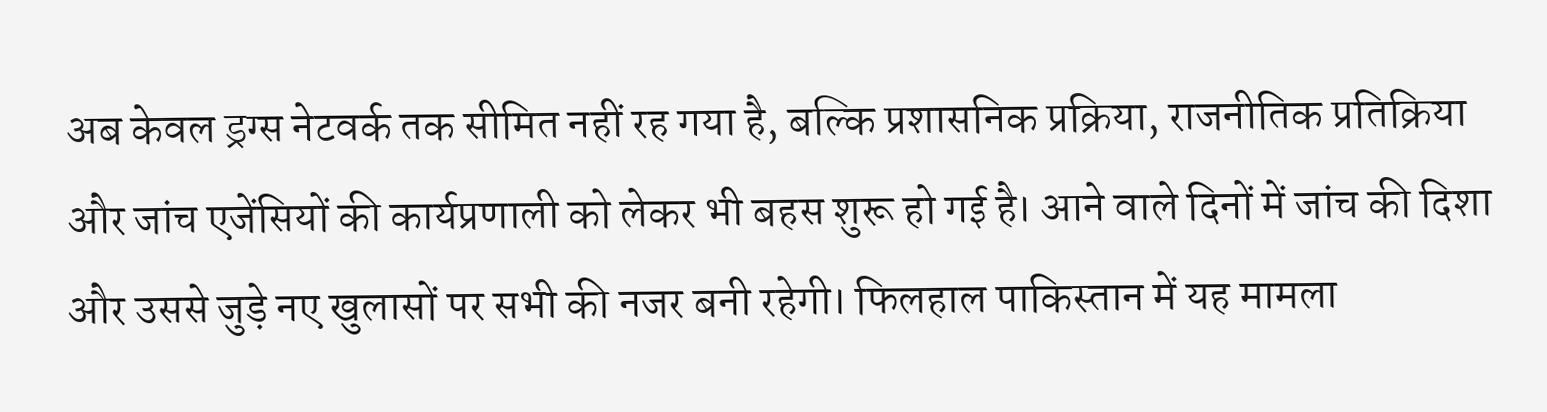अब केवल ड्रग्स नेटवर्क तक सीमित नहीं रह गया है, बल्कि प्रशासनिक प्रक्रिया, राजनीतिक प्रतिक्रिया और जांच एजेंसियों की कार्यप्रणाली को लेकर भी बहस शुरू हो गई है। आने वाले दिनों में जांच की दिशा और उससे जुड़े नए खुलासों पर सभी की नजर बनी रहेगी। फिलहाल पाकिस्तान में यह मामला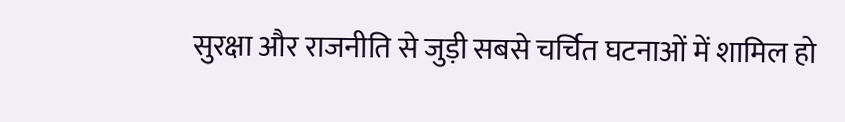सुरक्षा और राजनीति से जुड़ी सबसे चर्चित घटनाओं में शामिल हो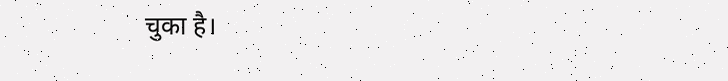चुका है।